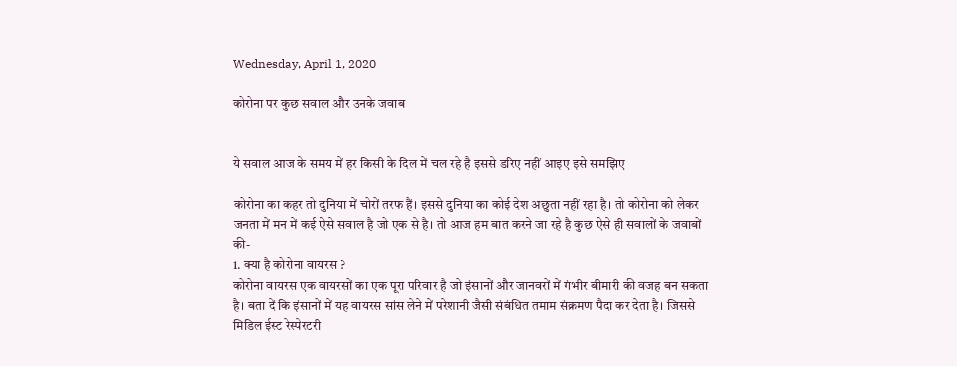Wednesday, April 1, 2020

कोरोना पर कुछ सवाल और उनके जवाब


ये सवाल आज के समय में हर किसी के दिल में चल रहे है इससे डरिए नहीं आइए इसे समझिए

कोरोना का कहर तो दुनिया में चोरों तरफ हैं। इससे दुनिया का कोई देश अछुता नहीं रहा है। तो कोरोना को लेकर जनता में मन में कई ऐसे सवाल है जो एक से है। तो आज हम बात करने जा रहे है कुछ ऐसे ही सवालों के जवाबों की-
1. क्या है कोरोना वायरस ?
कोरोना वायरस एक वायरसों का एक पूरा परिवार है जो इंसानों और जानवरों में गंभीर बीमारी की वजह बन सकता है। बता दें कि इंसानों में यह वायरस सांस लेने में परेशानी जैसी संबंधित तमाम संक्रमण पैदा कर देता है। जिससे मिडिल ईस्ट रेस्पेरटरी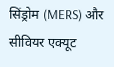सिंड्रोम (MERS) और सीवियर एक्यूट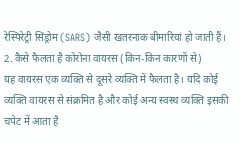रेस्पिरेट्री सिंड्रोम (SARS) जैसी खतरनाक बीमारियां हो जाती हैं।
2. कैसे फैलता है कोरोना वायरस (किन-किन कारणों से)
यह वायरस एक व्यक्ति से दूसरे व्यक्ति में फैलता है। यदि कोई व्यक्ति वायरस से संक्रमित है और कोई अन्य स्वस्थ व्यक्ति इसकी चपेट में आता है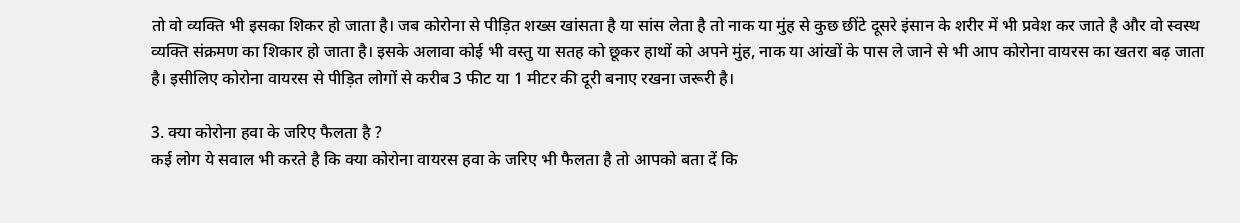तो वो व्यक्ति भी इसका शिकर हो जाता है। जब कोरोना से पीड़ित शख्स खांसता है या सांस लेता है तो नाक या मुंह से कुछ छींटे दूसरे इंसान के शरीर में भी प्रवेश कर जाते है और वो स्वस्थ व्यक्ति संक्रमण का शिकार हो जाता है। इसके अलावा कोई भी वस्तु या सतह को छूकर हाथों को अपने मुंह, नाक या आंखों के पास ले जाने से भी आप कोरोना वायरस का खतरा बढ़ जाता है। इसीलिए कोरोना वायरस से पीड़ित लोगों से करीब 3 फीट या 1 मीटर की दूरी बनाए रखना जरूरी है।

3. क्या कोरोना हवा के जरिए फैलता है ?
कई लोग ये सवाल भी करते है कि क्या कोरोना वायरस हवा के जरिए भी फैलता है तो आपको बता दें कि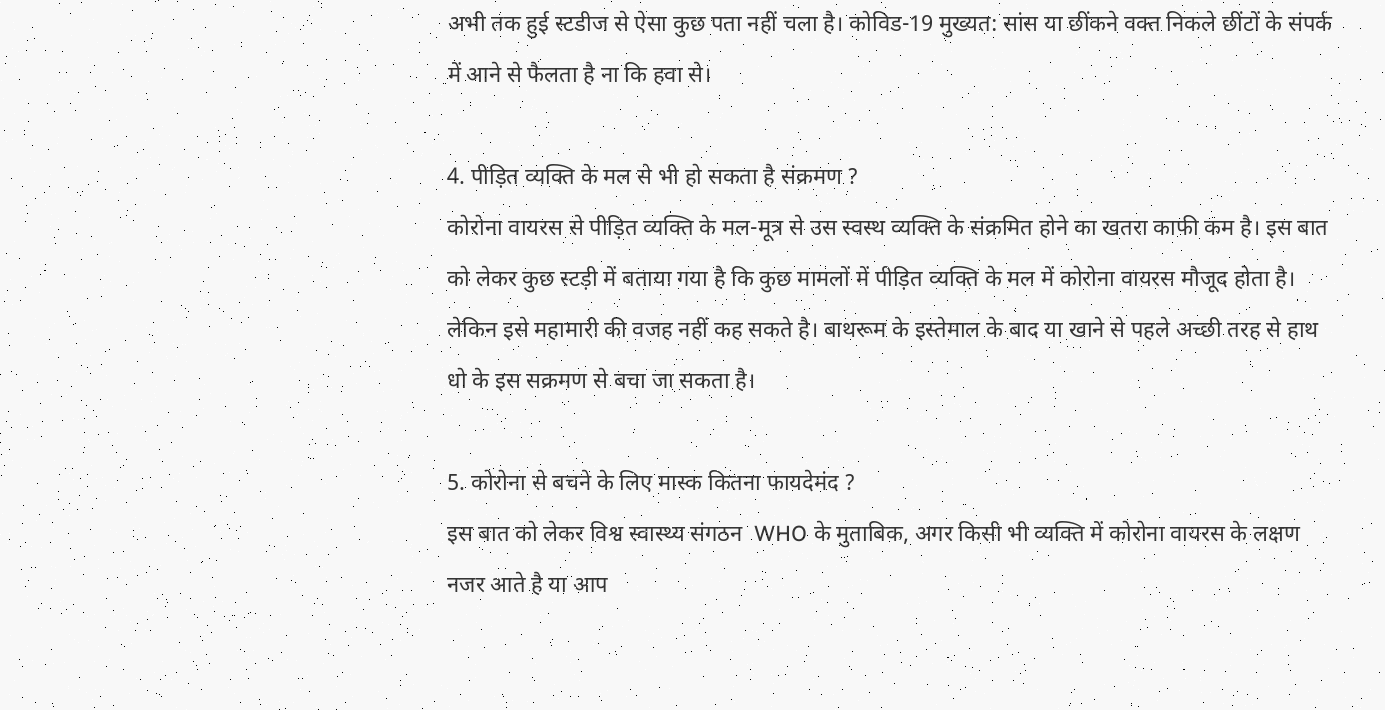अभी तक हुई स्टडीज से ऐसा कुछ पता नहीं चला है। कोविड-19 मुख्यत: सांस या छींकने वक्त निकले छींटों के संपर्क में आने से फैलता है ना कि हवा से।

4. पीड़ित व्यक्ति के मल से भी हो सकता है संक्रमण ?
कोरोना वायरस से पीड़ित व्यक्ति के मल-मूत्र से उस स्वस्थ व्यक्ति के संक्रमित होने का खतरा काफी कम है। इस बात को लेकर कुछ स्टड़ी में बताया गया है कि कुछ मामलों में पीड़ित व्यक्ति के मल में कोरोना वायरस मौजूद होता है। लेकिन इसे महामारी की वजह नहीं कह सकते है। बाथरूम के इस्तेमाल के बाद या खाने से पहले अच्छी तरह से हाथ धो के इस सक्रमण से बचा जा सकता है।

5. कोरोना से बचने के लिए मास्क कितना फायदेमंद ?
इस बात को लेकर विश्व स्वास्थ्य संगठन  WHO के मुताबिक, अगर किसी भी व्यक्ति में कोरोना वायरस के लक्षण नजर आते है या आप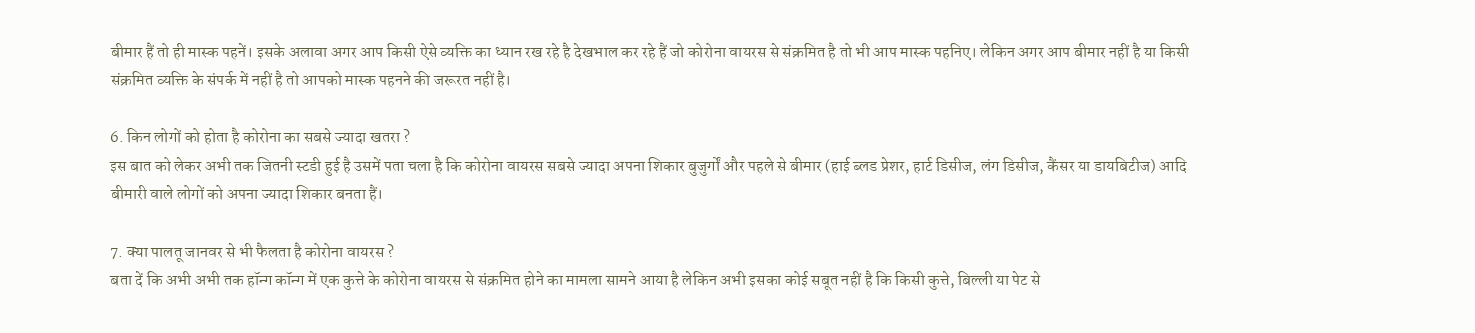बीमार हैं तो ही मास्क पहनें। इसके अलावा अगर आप किसी ऐसे व्यक्ति का ध्यान रख रहे है देखभाल कर रहे हैं जो कोरोना वायरस से संक्रमित है तो भी आप मास्क पहनिए। लेकिन अगर आप बीमार नहीं है या किसी संक्रमित व्यक्ति के संपर्क में नहीं है तो आपको मास्क पहनने की जरूरत नहीं है।

6. किन लोगों को होता है कोरोना का सबसे ज्यादा खतरा ?
इस बात को लेकर अभी तक जितनी स्टडी हुई है उसमें पता चला है कि कोरोना वायरस सबसे ज्यादा अपना शिकार बुजुर्गों और पहले से बीमार (हाई ब्लड प्रेशर, हार्ट डिसीज, लंग डिसीज, कैंसर या डायबिटीज) आदि बीमारी वाले लोगों को अपना ज्यादा शिकार बनता हैं।

7. क्या पालतू जानवर से भी फैलता है कोरोना वायरस ?
बता दें कि अभी अभी तक हॉन्ग कॉन्ग में एक कुत्ते के कोरोना वायरस से संक्रमित होने का मामला सामने आया है लेकिन अभी इसका कोई सबूत नहीं है कि किसी कुत्ते, बिल्ली या पेट से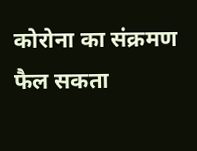कोरोना का संक्रमण फैल सकता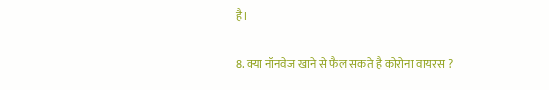है।

8. क्या नॉनवेज खाने से फैल सकते है कोरोना वायरस ?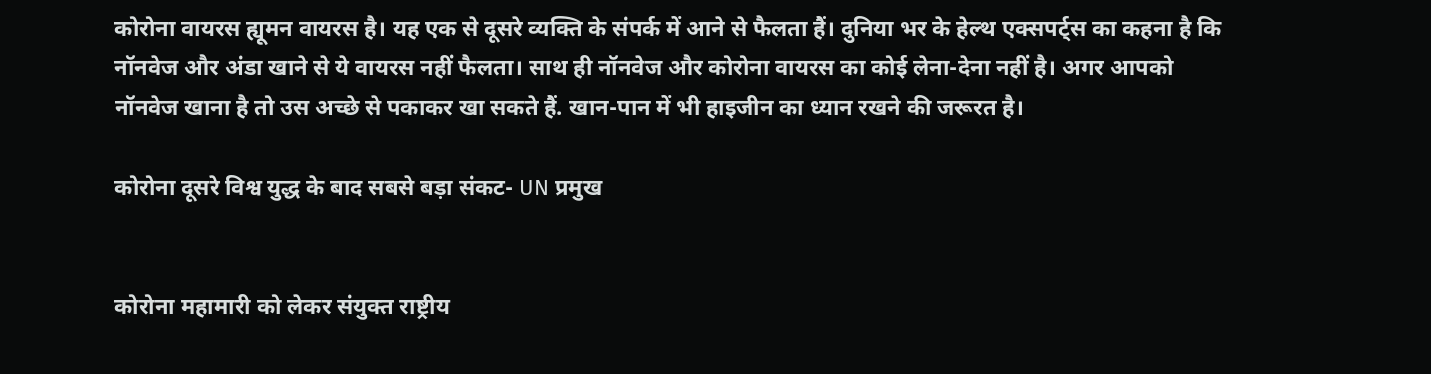कोरोना वायरस ह्यूमन वायरस है। यह एक से दूसरे व्यक्ति के संपर्क में आने से फैलता हैं। दुनिया भर के हेल्थ एक्सपर्ट्स का कहना है कि नॉनवेज और अंडा खाने से ये वायरस नहीं फैलता। साथ ही नॉनवेज और कोरोना वायरस का कोई लेना-देना नहीं है। अगर आपको नॉनवेज खाना है तो उस अच्छे से पकाकर खा सकते हैं. खान-पान में भी हाइजीन का ध्यान रखने की जरूरत है।

कोरोना दूसरे विश्व युद्ध के बाद सबसे बड़ा संकट- UN प्रमुख


कोरोना महामारी को लेकर संयुक्त राष्ट्रीय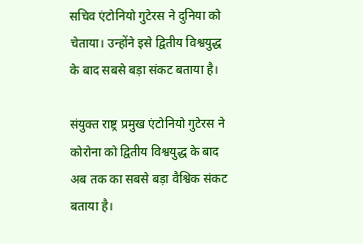सचिव एंटोनियो गुटेरस ने दुनिया को चेताया। उन्होंने इसे द्वितीय विश्वयुद्ध के बाद सबसे बड़ा संकट बताया है।

संयुक्त राष्ट्र प्रमुख एंटोनियो गुटेरस ने कोरोना को द्वितीय विश्वयुद्ध के बाद अब तक का सबसे बड़ा वैश्विक संकट बताया है।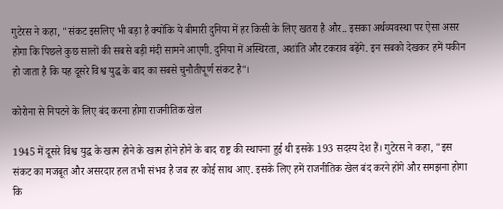गुटेरस ने कहा, "संकट इसलिए भी बड़ा है क्योंकि ये बीमारी दुनिया में हर किसी के लिए खतरा है और.. इसका अर्थव्यवस्था पर ऐसा असर होगा कि पिछले कुछ सालों की सबसे बड़ी मंदी सामने आएगी. दुनिया में अस्थिरता, अशांति और टकराव बढ़ेंगे. इन सबको देखकर हमें यकीन हो जाता है कि यह दूसरे विश्व युद्ध के बाद का सबसे चुनौतीपूर्ण संकट है"।

कोरोना से निपटने के लिए बंद करना होगा राजनीतिक खेल

1945 में दूसरे विश्व युद्ध के खत्म होने के खत्म होने होने के बाद राष्ट्र की स्थापना हुई थी इसके 193 सदस्य देश हैं। गुटेरस ने कहा, "इस संकट का मजबूत और असरदार हल तभी संभव है जब हर कोई साथ आए. इसके लिए हमें राजनीतिक खेल बंद करने होंगे और समझना होगा कि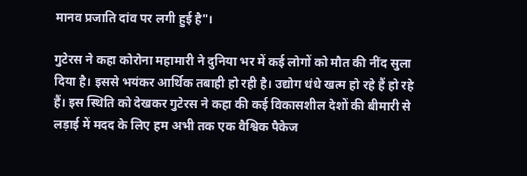मानव प्रजाति दांव पर लगी हुई है"।

गुटेरस ने कहा कोरोना महामारी ने दुनिया भर में कई लोगों को मौत की नींद सुला दिया है। इससे भयंकर आर्थिक तबाही हो रही है। उद्योग धंधे खत्म हो रहे हैं हो रहे हैं। इस स्थिति को देखकर गुटेरस ने कहा की कई विकासशील देशों की बीमारी से लड़ाई में मदद के लिए हम अभी तक एक वैश्विक पैकेज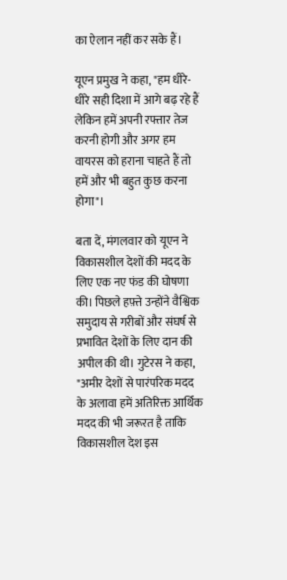का ऐलान नहीं कर सके हैं।

यूएन प्रमुख ने कहा, "हम धीरे-धीरे सही दिशा में आगे बढ़ रहे हैं लेकिन हमें अपनी रफ्तार तेज करनी होगी और अगर हम वायरस को हराना चाहते हैं तो हमें और भी बहुत कुछ करना होगा"।

बता दें, मंगलवार को यूएन ने विकासशील देशों की मदद के लिए एक नए फंड की घोषणा की। पिछले हफ़्ते उन्होंने वैश्विक समुदाय से गरीबों और संघर्ष से प्रभावित देशों के लिए दान की अपील की थी। गुटेरस ने कहा, "अमीर देशों से पारंपरिक मदद के अलावा हमें अतिरिक्त आर्थिक मदद की भी जरूरत है ताकि विकासशील देश इस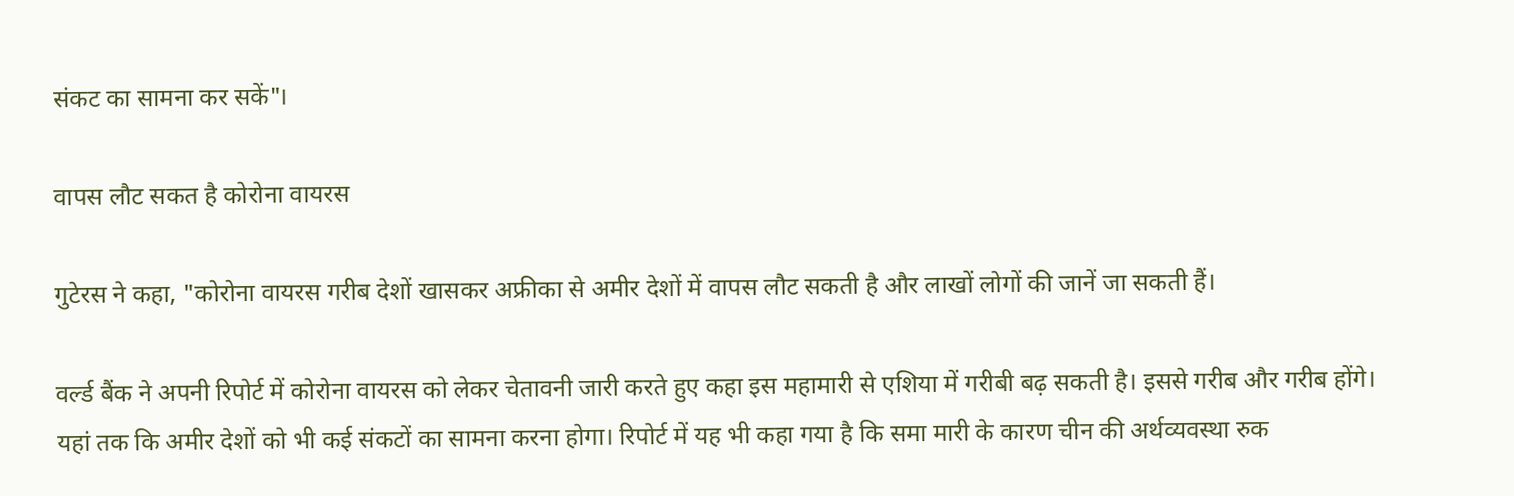संकट का सामना कर सकें"।

वापस लौट सकत है कोरोना वायरस

गुटेरस ने कहा, "कोरोना वायरस गरीब देशों खासकर अफ्रीका से अमीर देशों में वापस लौट सकती है और लाखों लोगों की जानें जा सकती हैं।

वर्ल्ड बैंक ने अपनी रिपोर्ट में कोरोना वायरस को लेकर चेतावनी जारी करते हुए कहा इस महामारी से एशिया में गरीबी बढ़ सकती है। इससे गरीब और गरीब होंगे। यहां तक कि अमीर देशों को भी कई संकटों का सामना करना होगा। रिपोर्ट में यह भी कहा गया है कि समा मारी के कारण चीन की अर्थव्यवस्था रुक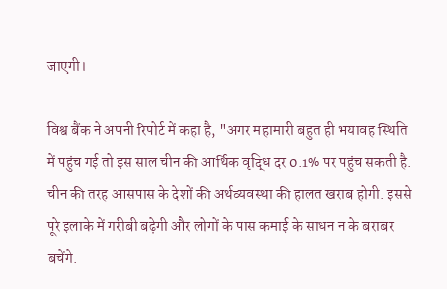जाएगी।

विश्व बैंक ने अपनी रिपोर्ट में कहा है, "अगर महामारी बहुत ही भयावह स्थिति में पहुंच गई तो इस साल चीन की आर्थिक वृद्धि दर 0.1% पर पहुंच सकती है. चीन की तरह आसपास के देशों की अर्थव्यवस्था की हालत खराब होगी. इससे पूरे इलाके में गरीबी बढ़ेगी और लोगों के पास कमाई के साधन न के बराबर बचेंगे.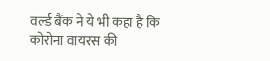वर्ल्ड बैंक ने ये भी कहा है कि कोरोना वायरस की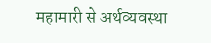महामारी से अर्थव्यवस्था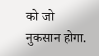को जो नुकसान होगा.